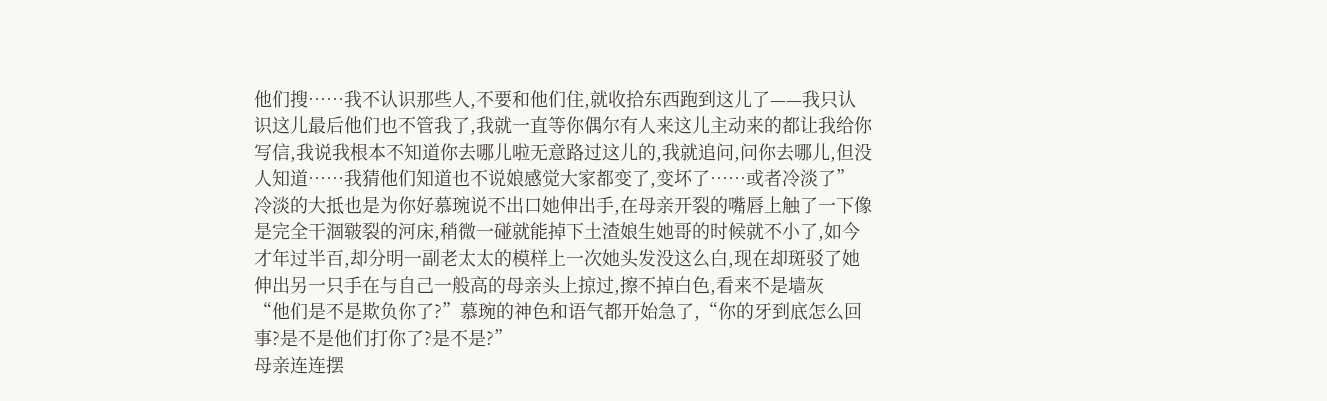他们搜……我不认识那些人,不要和他们住,就收拾东西跑到这儿了——我只认识这儿最后他们也不管我了,我就一直等你偶尔有人来这儿主动来的都让我给你写信,我说我根本不知道你去哪儿啦无意路过这儿的,我就追问,问你去哪儿,但没人知道……我猜他们知道也不说娘感觉大家都变了,变坏了……或者冷淡了”
冷淡的大抵也是为你好慕琬说不出口她伸出手,在母亲开裂的嘴唇上触了一下像是完全干涸皲裂的河床,稍微一碰就能掉下土渣娘生她哥的时候就不小了,如今才年过半百,却分明一副老太太的模样上一次她头发没这么白,现在却斑驳了她伸出另一只手在与自己一般高的母亲头上掠过,擦不掉白色,看来不是墙灰
“他们是不是欺负你了?”慕琬的神色和语气都开始急了,“你的牙到底怎么回事?是不是他们打你了?是不是?”
母亲连连摆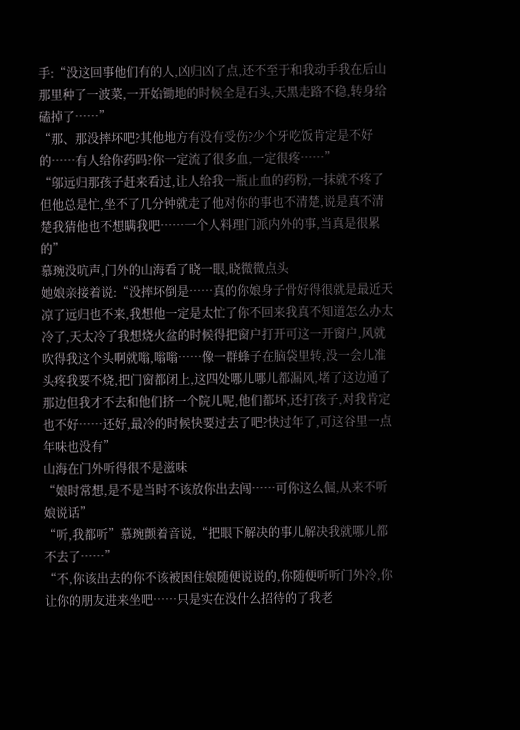手:“没这回事他们有的人,凶归凶了点,还不至于和我动手我在后山那里种了一波菜,一开始锄地的时候全是石头,天黑走路不稳,转身给磕掉了……”
“那、那没摔坏吧?其他地方有没有受伤?少个牙吃饭肯定是不好的……有人给你药吗?你一定流了很多血,一定很疼……”
“邬远归那孩子赶来看过,让人给我一瓶止血的药粉,一抹就不疼了但他总是忙,坐不了几分钟就走了他对你的事也不清楚,说是真不清楚我猜他也不想瞒我吧……一个人料理门派内外的事,当真是很累的”
慕琬没吭声,门外的山海看了晓一眼,晓微微点头
她娘亲接着说:“没摔坏倒是……真的你娘身子骨好得很就是最近天凉了远归也不来,我想他一定是太忙了你不回来我真不知道怎么办太冷了,天太冷了我想烧火盆的时候得把窗户打开可这一开窗户,风就吹得我这个头啊就嗡,嗡嗡……像一群蜂子在脑袋里转,没一会儿准头疼我要不烧,把门窗都闭上,这四处哪儿哪儿都漏风,堵了这边通了那边但我才不去和他们挤一个院儿呢,他们都坏,还打孩子,对我肯定也不好……还好,最冷的时候快要过去了吧?快过年了,可这谷里一点年味也没有”
山海在门外听得很不是滋味
“娘时常想,是不是当时不该放你出去闯……可你这么倔,从来不听娘说话”
“听,我都听”慕琬颤着音说,“把眼下解决的事儿解决我就哪儿都不去了……”
“不,你该出去的你不该被困住娘随便说说的,你随便听听门外冷,你让你的朋友进来坐吧……只是实在没什么招待的了我老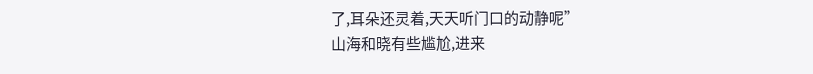了,耳朵还灵着,天天听门口的动静呢”
山海和晓有些尴尬,进来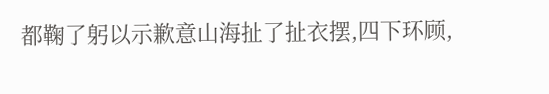都鞠了躬以示歉意山海扯了扯衣摆,四下环顾,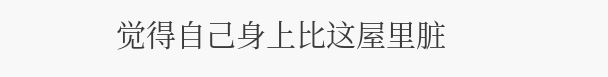觉得自己身上比这屋里脏